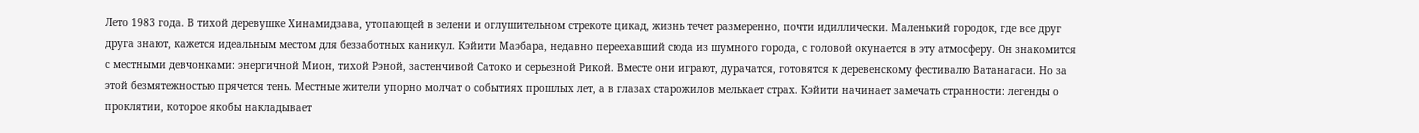Лето 1983 года. В тихой деревушке Хинамидзава, утопающей в зелени и оглушительном стрекоте цикад, жизнь течет размеренно, почти идиллически. Маленький городок, где все друг друга знают, кажется идеальным местом для беззаботных каникул. Кэйити Маэбара, недавно переехавший сюда из шумного города, с головой окунается в эту атмосферу. Он знакомится с местными девчонками: энергичной Мион, тихой Рэной, застенчивой Сатоко и серьезной Рикой. Вместе они играют, дурачатся, готовятся к деревенскому фестивалю Ватанагаси. Но за этой безмятежностью прячется тень. Местные жители упорно молчат о событиях прошлых лет, а в глазах старожилов мелькает страх. Кэйити начинает замечать странности: легенды о проклятии, которое якобы накладывает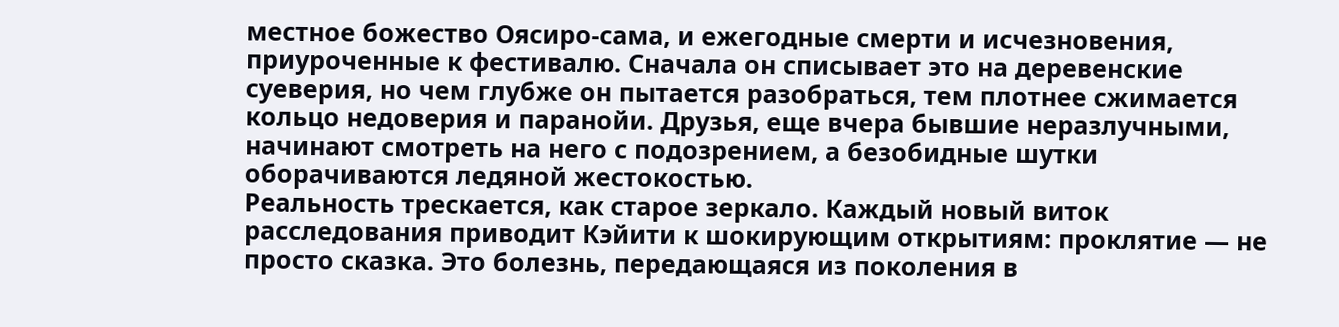местное божество Оясиро-сама, и ежегодные смерти и исчезновения, приуроченные к фестивалю. Сначала он списывает это на деревенские суеверия, но чем глубже он пытается разобраться, тем плотнее сжимается кольцо недоверия и паранойи. Друзья, еще вчера бывшие неразлучными, начинают смотреть на него с подозрением, а безобидные шутки оборачиваются ледяной жестокостью.
Реальность трескается, как старое зеркало. Каждый новый виток расследования приводит Кэйити к шокирующим открытиям: проклятие — не просто сказка. Это болезнь, передающаяся из поколения в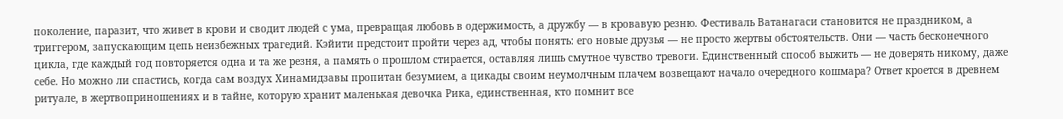поколение, паразит, что живет в крови и сводит людей с ума, превращая любовь в одержимость, а дружбу — в кровавую резню. Фестиваль Ватанагаси становится не праздником, а триггером, запускающим цепь неизбежных трагедий. Кэйити предстоит пройти через ад, чтобы понять: его новые друзья — не просто жертвы обстоятельств. Они — часть бесконечного цикла, где каждый год повторяется одна и та же резня, а память о прошлом стирается, оставляя лишь смутное чувство тревоги. Единственный способ выжить — не доверять никому, даже себе. Но можно ли спастись, когда сам воздух Хинамидзавы пропитан безумием, а цикады своим неумолчным плачем возвещают начало очередного кошмара? Ответ кроется в древнем ритуале, в жертвоприношениях и в тайне, которую хранит маленькая девочка Рика, единственная, кто помнит все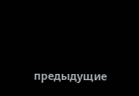предыдущие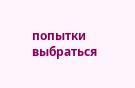попытки выбраться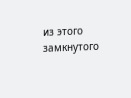из этого замкнутого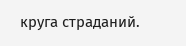круга страданий.